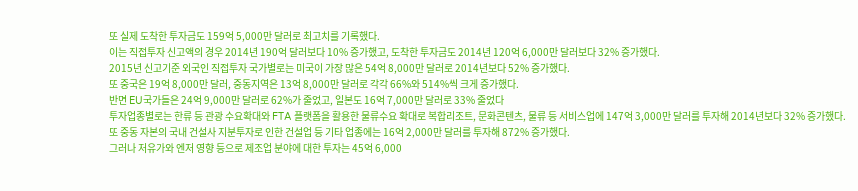또 실제 도착한 투자금도 159억 5,000만 달러로 최고치를 기록했다.
이는 직접투자 신고액의 경우 2014년 190억 달러보다 10% 증가했고, 도착한 투자금도 2014년 120억 6,000만 달러보다 32% 증가했다.
2015년 신고기준 외국인 직접투자 국가별로는 미국이 가장 많은 54억 8,000만 달러로 2014년보다 52% 증가했다.
또 중국은 19억 8,000만 달러, 중동지역은 13억 8,000만 달러로 각각 66%와 514%씩 크게 증가했다.
반면 EU국가들은 24억 9,000만 달러로 62%가 줄었고, 일본도 16억 7,000만 달러로 33% 줄었다
투자업종별로는 한류 등 관광 수요확대와 FTA 플랫폼을 활용한 물류수요 확대로 복합리조트, 문화콘텐츠, 물류 등 서비스업에 147억 3,000만 달러를 투자해 2014년보다 32% 증가했다.
또 중동 자본의 국내 건설사 지분투자로 인한 건설업 등 기타 업종에는 16억 2,000만 달러를 투자해 872% 증가했다.
그러나 저유가와 엔저 영향 등으로 제조업 분야에 대한 투자는 45억 6,000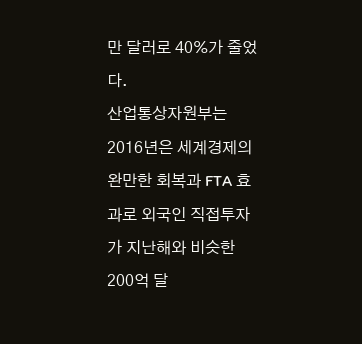만 달러로 40%가 줄었다.
산업통상자원부는 2016년은 세계경제의 완만한 회복과 FTA 효과로 외국인 직접투자가 지난해와 비슷한 200억 달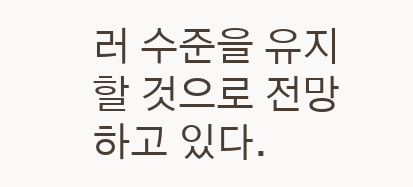러 수준을 유지할 것으로 전망하고 있다.